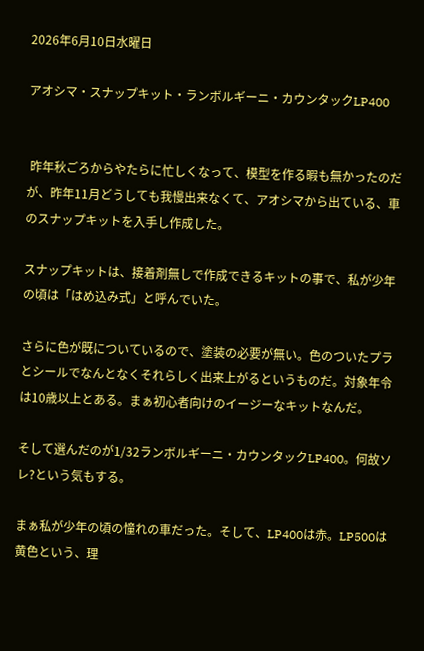2026年6月10日水曜日

アオシマ・スナップキット・ランボルギーニ・カウンタックLP400


 昨年秋ごろからやたらに忙しくなって、模型を作る暇も無かったのだが、昨年11月どうしても我慢出来なくて、アオシマから出ている、車のスナップキットを入手し作成した。

スナップキットは、接着剤無しで作成できるキットの事で、私が少年の頃は「はめ込み式」と呼んでいた。

さらに色が既についているので、塗装の必要が無い。色のついたプラとシールでなんとなくそれらしく出来上がるというものだ。対象年令は10歳以上とある。まぁ初心者向けのイージーなキットなんだ。

そして選んだのが1/32ランボルギーニ・カウンタックLP400。何故ソレ?という気もする。

まぁ私が少年の頃の憧れの車だった。そして、LP400は赤。LP500は黄色という、理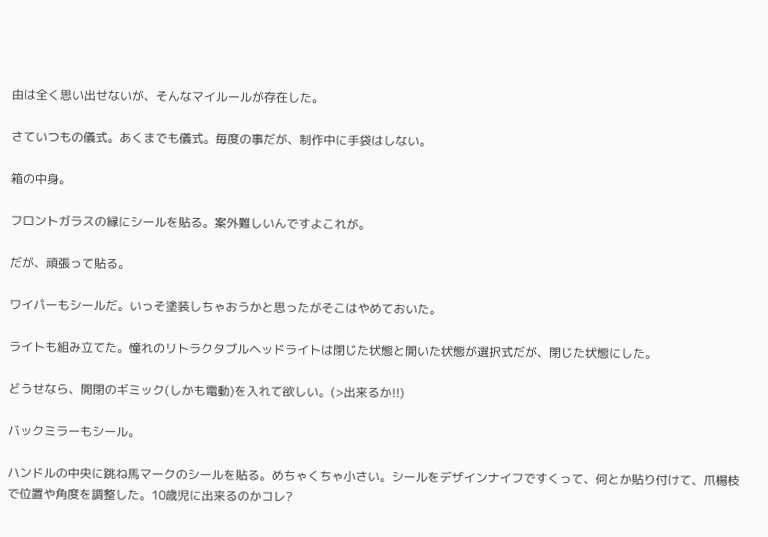由は全く思い出せないが、そんなマイルールが存在した。

さていつもの儀式。あくまでも儀式。毎度の事だが、制作中に手袋はしない。

箱の中身。

フロントガラスの縁にシールを貼る。案外難しいんですよこれが。

だが、頑張って貼る。

ワイパーもシールだ。いっそ塗装しちゃおうかと思ったがそこはやめておいた。

ライトも組み立てた。憧れのリトラクタブルヘッドライトは閉じた状態と開いた状態が選択式だが、閉じた状態にした。

どうせなら、開閉のギミック(しかも電動)を入れて欲しい。(>出来るか!!)

バックミラーもシール。

ハンドルの中央に跳ね馬マークのシールを貼る。めちゃくちゃ小さい。シールをデザインナイフですくって、何とか貼り付けて、爪楊枝で位置や角度を調整した。10歳児に出来るのかコレ?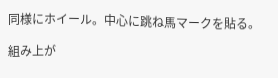同様にホイール。中心に跳ね馬マークを貼る。

組み上が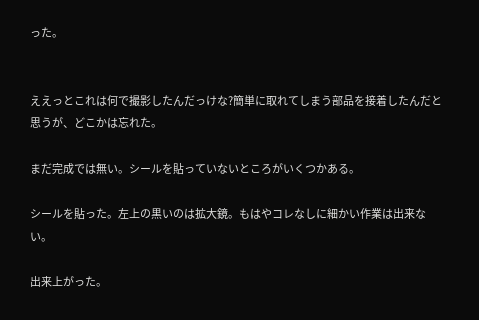った。


ええっとこれは何で撮影したんだっけな?簡単に取れてしまう部品を接着したんだと思うが、どこかは忘れた。

まだ完成では無い。シールを貼っていないところがいくつかある。

シールを貼った。左上の黒いのは拡大鏡。もはやコレなしに細かい作業は出来ない。

出来上がった。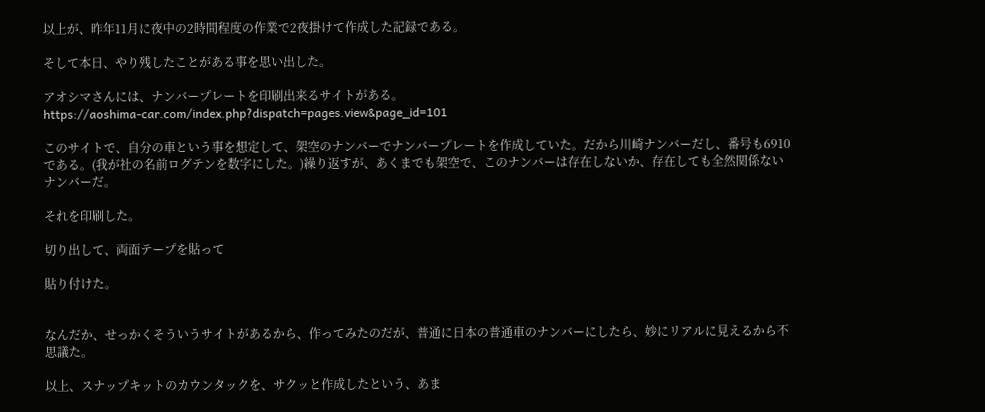以上が、昨年11月に夜中の2時間程度の作業で2夜掛けて作成した記録である。

そして本日、やり残したことがある事を思い出した。

アオシマさんには、ナンバープレートを印刷出来るサイトがある。
https://aoshima-car.com/index.php?dispatch=pages.view&page_id=101

このサイトで、自分の車という事を想定して、架空のナンバーでナンバープレートを作成していた。だから川崎ナンバーだし、番号も6910である。(我が社の名前ログテンを数字にした。)繰り返すが、あくまでも架空で、このナンバーは存在しないか、存在しても全然関係ないナンバーだ。

それを印刷した。

切り出して、両面テープを貼って

貼り付けた。


なんだか、せっかくそういうサイトがあるから、作ってみたのだが、普通に日本の普通車のナンバーにしたら、妙にリアルに見えるから不思議た。

以上、スナップキットのカウンタックを、サクッと作成したという、あま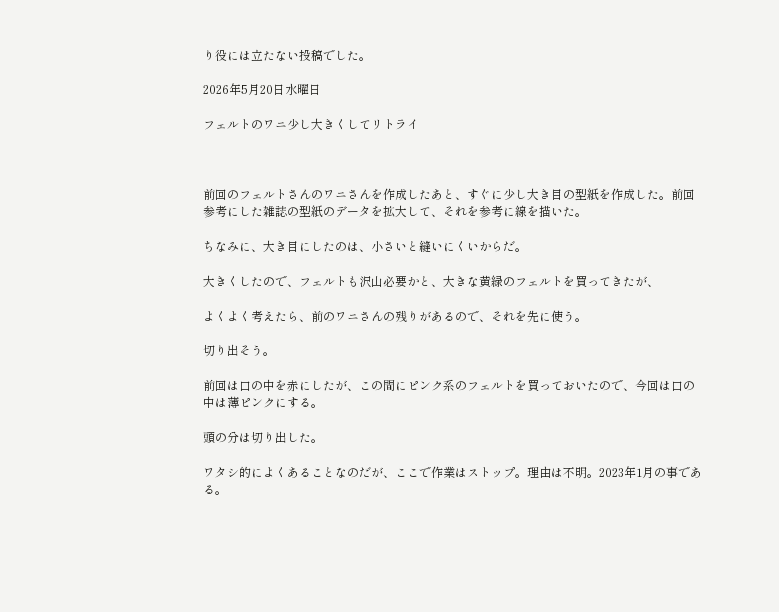り役には立たない投稿でした。

2026年5月20日水曜日

フェルトのワニ少し大きくしてリトライ



前回のフェルトさんのワニさんを作成したあと、すぐに少し大き目の型紙を作成した。前回参考にした雑誌の型紙のデータを拡大して、それを参考に線を描いた。

ちなみに、大き目にしたのは、小さいと縫いにくいからだ。

大きくしたので、フェルトも沢山必要かと、大きな黄緑のフェルトを買ってきたが、

よくよく考えたら、前のワニさんの残りがあるので、それを先に使う。

切り出そう。

前回は口の中を赤にしたが、この間にピンク系のフェルトを買っておいたので、今回は口の中は薄ピンクにする。

頭の分は切り出した。

ワタシ的によくあることなのだが、ここで作業はストップ。理由は不明。2023年1月の事である。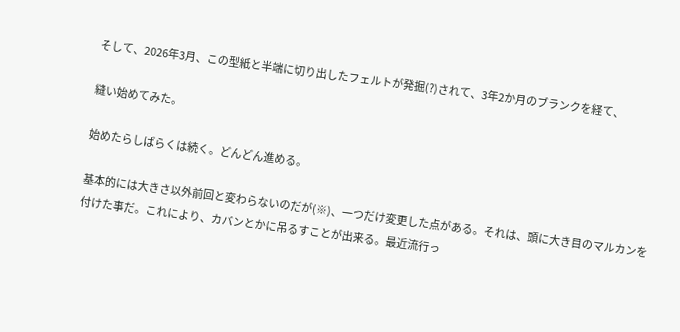そして、2026年3月、この型紙と半端に切り出したフェルトが発掘(?)されて、3年2か月のブランクを経て、

縫い始めてみた。

始めたらしばらくは続く。どんどん進める。

基本的には大きさ以外前回と変わらないのだが(※)、一つだけ変更した点がある。それは、頭に大き目のマルカンを付けた事だ。これにより、カバンとかに吊るすことが出来る。最近流行っ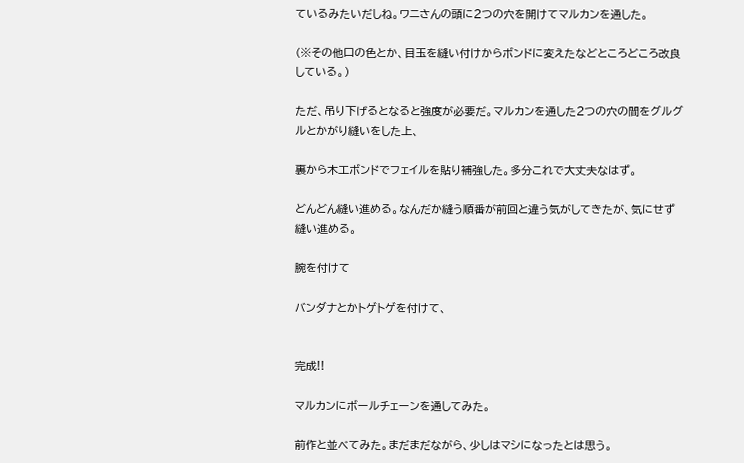ているみたいだしね。ワニさんの頭に2つの穴を開けてマルカンを通した。

(※その他口の色とか、目玉を縫い付けからボンドに変えたなどところどころ改良している。)

ただ、吊り下げるとなると強度が必要だ。マルカンを通した2つの穴の間をグルグルとかがり縫いをした上、

裏から木工ボンドでフェイルを貼り補強した。多分これで大丈夫なはず。

どんどん縫い進める。なんだか縫う順番が前回と違う気がしてきたが、気にせず縫い進める。

腕を付けて

バンダナとかトゲトゲを付けて、


完成!!

マルカンにボールチェーンを通してみた。

前作と並べてみた。まだまだながら、少しはマシになったとは思う。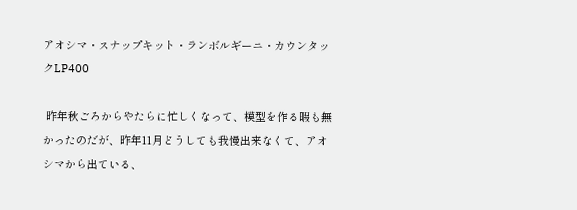アオシマ・スナップキット・ランボルギーニ・カウンタックLP400

 昨年秋ごろからやたらに忙しくなって、模型を作る暇も無かったのだが、昨年11月どうしても我慢出来なくて、アオシマから出ている、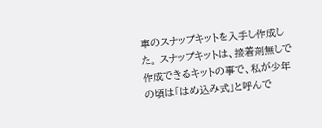車のスナップキットを入手し作成した。 スナップキットは、接着剤無しで作成できるキットの事で、私が少年の頃は「はめ込み式」と呼んで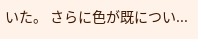いた。 さらに色が既につい...